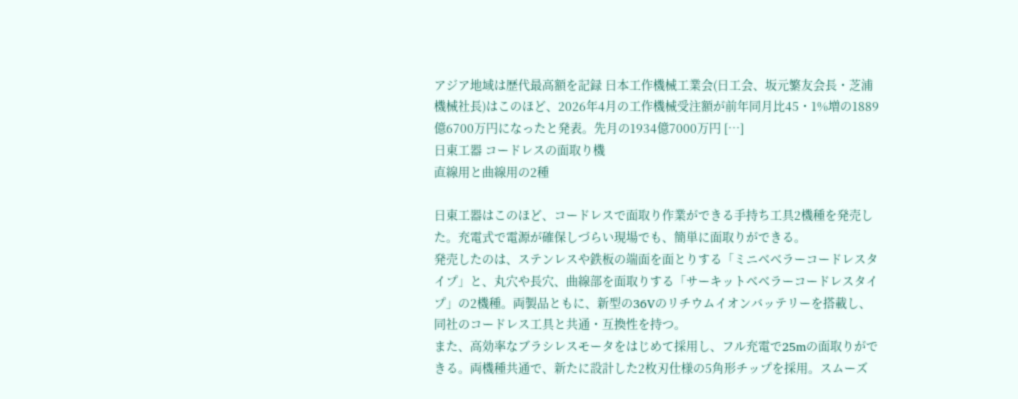アジア地域は歴代最高額を記録 日本工作機械工業会(日工会、坂元繁友会長・芝浦機械社長)はこのほど、2026年4月の工作機械受注額が前年同月比45・1%増の1889億6700万円になったと発表。先月の1934億7000万円 […]
日東工器 コードレスの面取り機
直線用と曲線用の2種

日東工器はこのほど、コードレスで面取り作業ができる手持ち工具2機種を発売した。充電式で電源が確保しづらい現場でも、簡単に面取りができる。
発売したのは、ステンレスや鉄板の端面を面とりする「ミニベベラーコードレスタイプ」と、丸穴や長穴、曲線部を面取りする「サーキットベベラーコードレスタイプ」の2機種。両製品ともに、新型の36Vのリチウムイオンバッテリーを搭載し、同社のコードレス工具と共通・互換性を持つ。
また、高効率なブラシレスモータをはじめて採用し、フル充電で25mの面取りができる。両機種共通で、新たに設計した2枚刃仕様の5角形チップを採用。スムーズ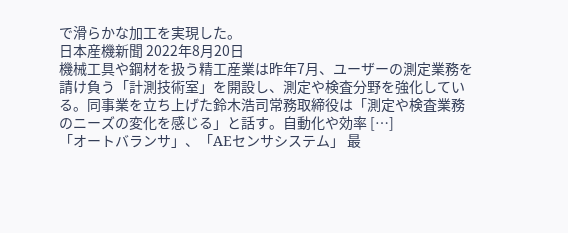で滑らかな加工を実現した。
日本産機新聞 2022年8月20日
機械工具や鋼材を扱う精工産業は昨年7月、ユーザーの測定業務を請け負う「計測技術室」を開設し、測定や検査分野を強化している。同事業を立ち上げた鈴木浩司常務取締役は「測定や検査業務のニーズの変化を感じる」と話す。自動化や効率 […]
「オートバランサ」、「AEセンサシステム」 最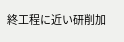終工程に近い研削加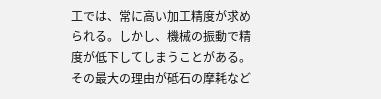工では、常に高い加工精度が求められる。しかし、機械の振動で精度が低下してしまうことがある。その最大の理由が砥石の摩耗など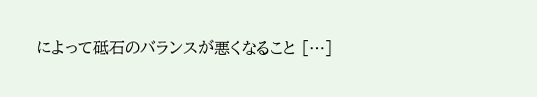によって砥石のバランスが悪くなること […]